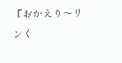『おかえり〜リンく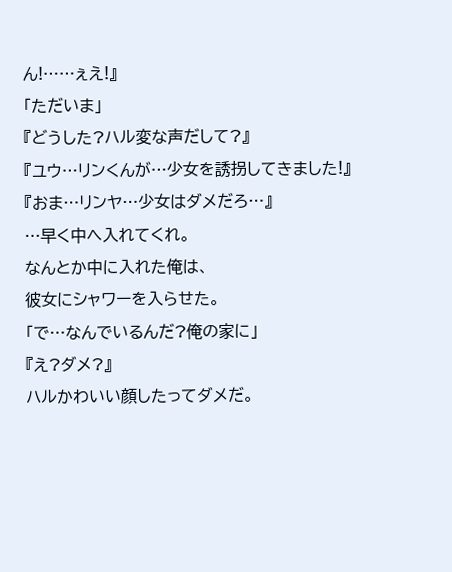ん!……ぇえ!』
「ただいま」
『どうした?ハル変な声だして?』
『ユウ…リンくんが…少女を誘拐してきました!』
『おま…リンヤ…少女はダメだろ…』
…早く中へ入れてくれ。
なんとか中に入れた俺は、
彼女にシャワーを入らせた。
「で…なんでいるんだ?俺の家に」
『え?ダメ?』
ハルかわいい顔したってダメだ。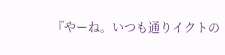『やーね。いつも通りイクトの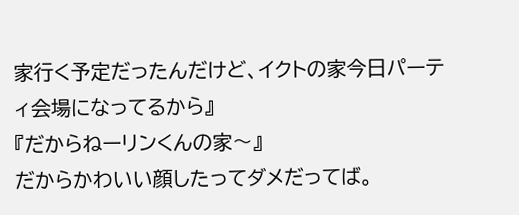家行く予定だったんだけど、イクトの家今日パーティ会場になってるから』
『だからねーリンくんの家〜』
だからかわいい顔したってダメだってば。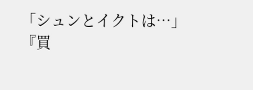「シュンとイクトは…」
『買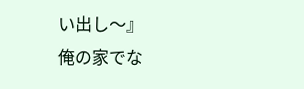い出し〜』
俺の家でな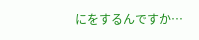にをするんですか…